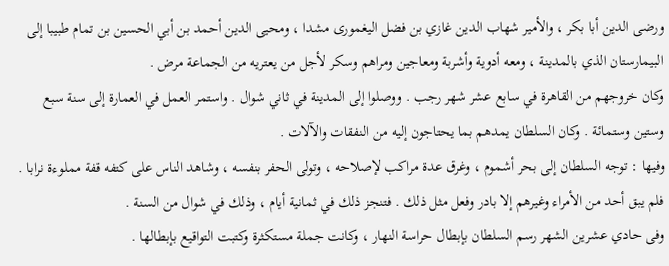ورضى الدين أبا بكر ، والأمير شهاب الدين غازي بن فضل اليغمورى مشدا ، ومحيى الدين أحمد بن أبي الحسين بن تمام طبيبا إلى البيمارستان الذي بالمدينة ، ومعه أدوية وأشربة ومعاجين ومراهم وسكر لأجل من يعتريه من الجماعة مرض .
وكان خروجهم من القاهرة في سابع عشر شهر رجب . ووصلوا إلى المدينة في ثاني شوال . واستمر العمل في العمارة إلى سنة سبع وستين وستمائة . وكان السلطان يمدهم بما يحتاجون إليه من النفقات والآلات .
وفيها : توجه السلطان إلى بحر أشموم ، وغرق عدة مراكب لإصلاحه ، وتولى الحفر بنفسه ، وشاهد الناس على كتفه قفة مملوءة نرابا . فلم يبق أحد من الأمراء وغيرهم إلا بادر وفعل مثل ذلك . فتنجز ذلك في ثمانية أيام ، وذلك في شوال من السنة .
وفى حادي عشرين الشهر رسم السلطان بإبطال حراسة النهار ، وكانت جملة مستكثرة وكتبت التواقيع بإبطالها .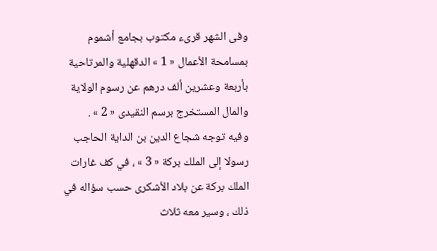وفى الشهر قرىء مكتوب بجامع أشموم بمسامحة الأعمال « 1 » الدقهلية والمرتاحية بأربعة وعشرين ألف درهم عن رسوم الولاية والمال المستخرج برسم النقيدى « 2 » .
وفيه توجه شجاع الدين بن الداية الحاجب رسولا إلى الملك بركة « 3 » ، في كف غارات الملك بركة عن بلاد الأشكرى حسب سؤاله في ذلك ، وسير معه ثلاث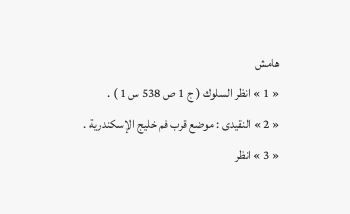هامش
« 1 » انظر السلوك ( ج 1 ص 538 س 1 ) .
« 2 » النقيدى : موضع قرب فم خليج الإسكندرية .
« 3 » انظر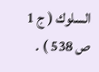السلوك ( ج 1 ص 538 ) .